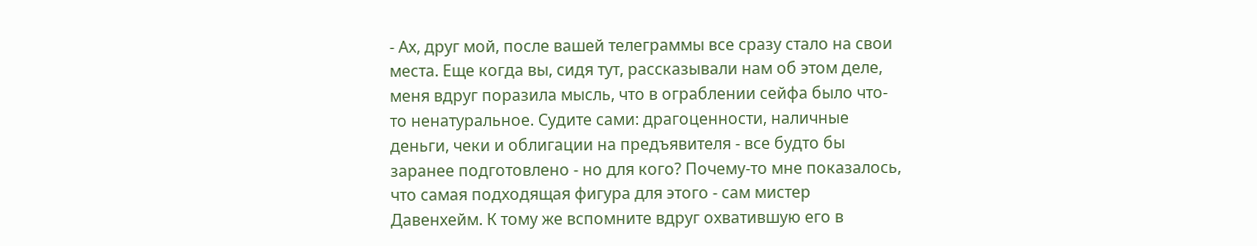- Ах, друг мой, после вашей телеграммы все сразу стало на свои места. Еще когда вы, сидя тут, рассказывали нам об этом деле, меня вдруг поразила мысль, что в ограблении сейфа было что-то ненатуральное. Судите сами: драгоценности, наличные деньги, чеки и облигации на предъявителя - все будто бы заранее подготовлено - но для кого? Почему-то мне показалось, что самая подходящая фигура для этого - сам мистер Давенхейм. К тому же вспомните вдруг охватившую его в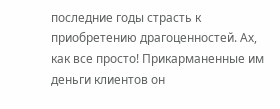последние годы страсть к приобретению драгоценностей. Ах, как все просто! Прикарманенные им деньги клиентов он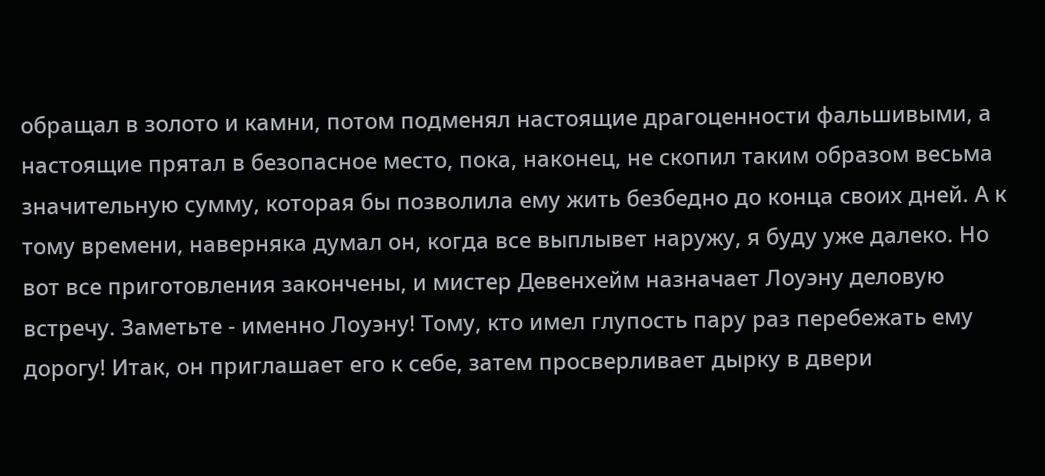обращал в золото и камни, потом подменял настоящие драгоценности фальшивыми, а настоящие прятал в безопасное место, пока, наконец, не скопил таким образом весьма значительную сумму, которая бы позволила ему жить безбедно до конца своих дней. А к тому времени, наверняка думал он, когда все выплывет наружу, я буду уже далеко. Но вот все приготовления закончены, и мистер Девенхейм назначает Лоуэну деловую встречу. Заметьте - именно Лоуэну! Тому, кто имел глупость пару раз перебежать ему дорогу! Итак, он приглашает его к себе, затем просверливает дырку в двери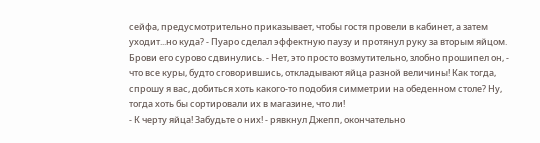сейфа, предусмотрительно приказывает, чтобы гостя провели в кабинет, а затем уходит...но куда? - Пуаро сделал эффектную паузу и протянул руку за вторым яйцом. Брови его сурово сдвинулись. - Нет, это просто возмутительно, злобно прошипел он, - что все куры, будто сговорившись, откладывают яйца разной величины! Как тогда, спрошу я вас, добиться хоть какого-то подобия симметрии на обеденном столе? Ну, тогда хоть бы сортировали их в магазине, что ли!
- К черту яйца! Забудьте о них! - рявкнул Джепп, окончательно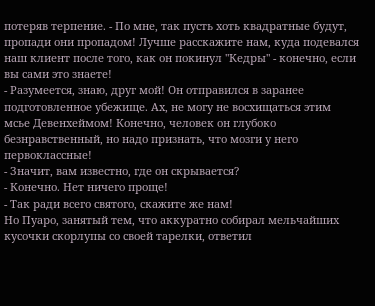потеряв терпение. - По мне, так пусть хоть квадратные будут, пропади они пропадом! Лучше расскажите нам, куда подевался наш клиент после того, как он покинул "Кедры" - конечно, если вы сами это знаете!
- Разумеется, знаю, друг мой! Он отправился в заранее подготовленное убежище. Ах, не могу не восхищаться этим мсье Девенхеймом! Конечно, человек он глубоко безнравственный, но надо признать, что мозги у него первоклассные!
- Значит, вам известно, где он скрывается?
- Конечно. Нет ничего проще!
- Так ради всего святого, скажите же нам!
Но Пуаро, занятый тем, что аккуратно собирал мельчайших кусочки скорлупы со своей тарелки, ответил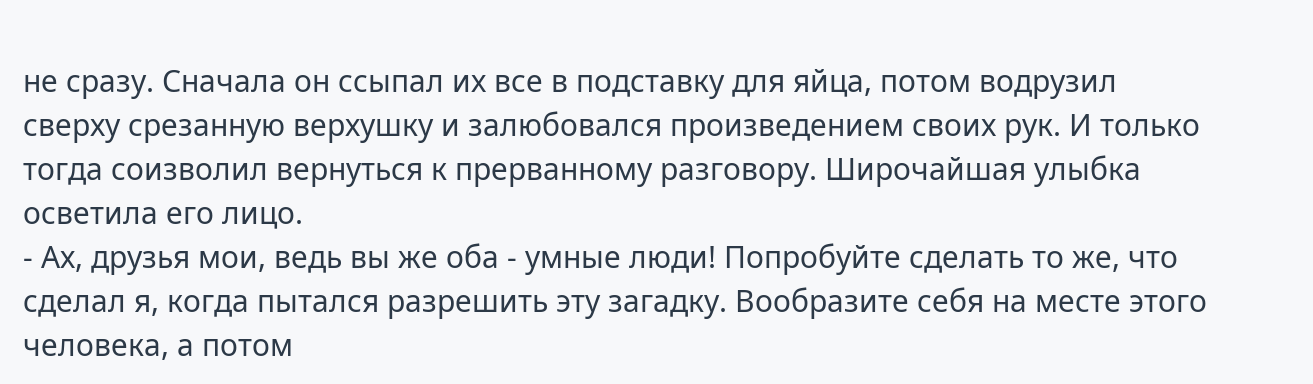не сразу. Сначала он ссыпал их все в подставку для яйца, потом водрузил сверху срезанную верхушку и залюбовался произведением своих рук. И только тогда соизволил вернуться к прерванному разговору. Широчайшая улыбка осветила его лицо.
- Ах, друзья мои, ведь вы же оба - умные люди! Попробуйте сделать то же, что сделал я, когда пытался разрешить эту загадку. Вообразите себя на месте этого человека, а потом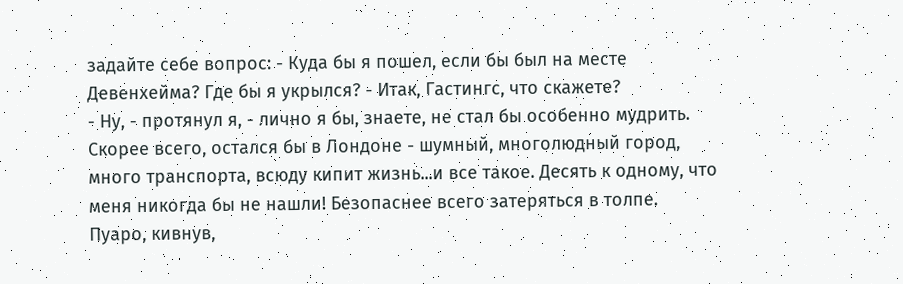задайте себе вопрос: - Куда бы я пошел, если бы был на месте Девенхейма? Где бы я укрылся? - Итак, Гастингс, что скажете?
- Ну, - протянул я, - лично я бы, знаете, не стал бы особенно мудрить. Скорее всего, остался бы в Лондоне - шумный, многолюдный город, много транспорта, всюду кипит жизнь...и все такое. Десять к одному, что меня никогда бы не нашли! Безопаснее всего затеряться в толпе.
Пуаро, кивнув,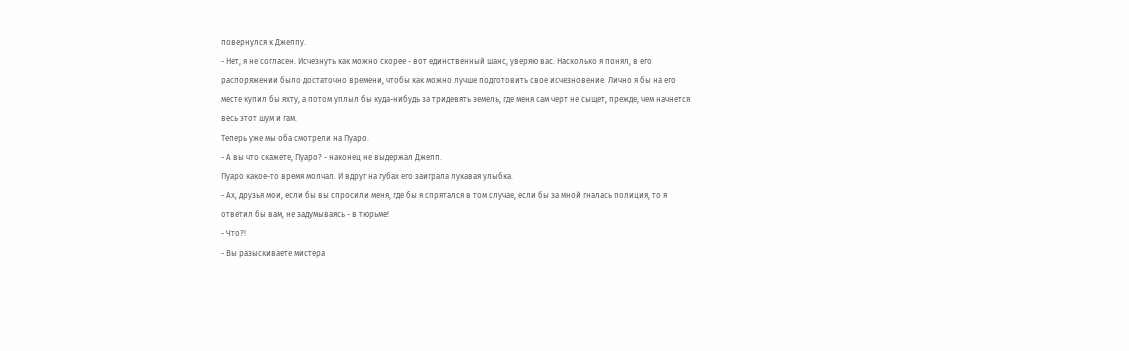повернулся к Джеппу.
- Нет, я не согласен. Исчезнуть как можно скорее - вот единственный шанс, уверяю вас. Насколько я понял, в его распоряжении было достаточно времени, чтобы как можно лучше подготовить свое исчезновение. Лично я бы на его месте купил бы яхту, а потом уплыл бы куда-нибудь за тридевять земель, где меня сам черт не сыщет, прежде, чем начнется весь этот шум и гам.
Теперь уже мы оба смотрели на Пуаро.
- А вы что скажете, Пуаро? - наконец не выдержал Джепп.
Пуаро какое-то время молчал. И вдруг на губах его заиграла лукавая улыбка.
- Ах, друзья мои, если бы вы спросили меня, где бы я спрятался в том случае, если бы за мной гналась полиция, то я ответил бы вам, не задумываясь - в тюрьме!
- Что?!
- Вы разыскиваете мистера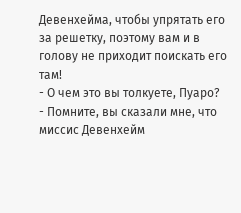Девенхейма, чтобы упрятать его за решетку, поэтому вам и в голову не приходит поискать его там!
- О чем это вы толкуете, Пуаро?
- Помните, вы сказали мне, что миссис Девенхейм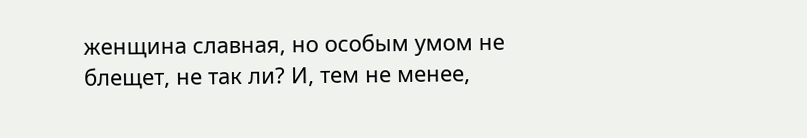женщина славная, но особым умом не блещет, не так ли? И, тем не менее,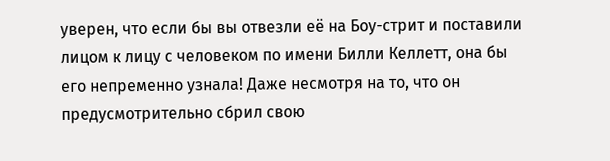уверен, что если бы вы отвезли её на Боу-стрит и поставили лицом к лицу с человеком по имени Билли Келлетт, она бы его непременно узнала! Даже несмотря на то, что он предусмотрительно сбрил свою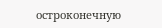остроконечную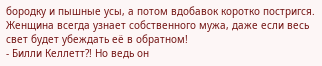бородку и пышные усы, а потом вдобавок коротко постригся. Женщина всегда узнает собственного мужа, даже если весь свет будет убеждать её в обратном!
- Билли Келлетт?! Но ведь он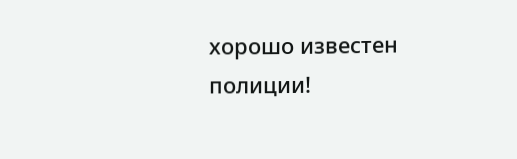хорошо известен полиции!